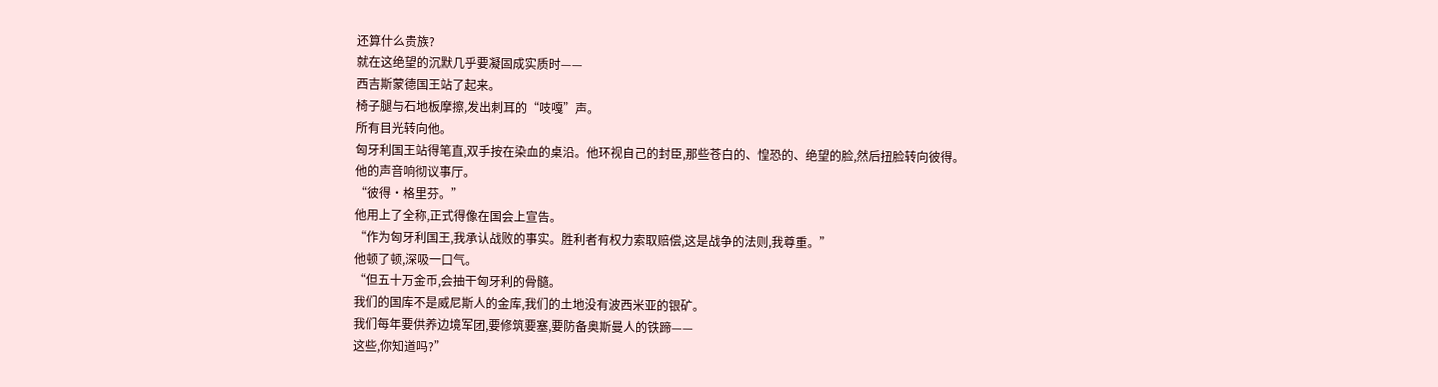还算什么贵族?
就在这绝望的沉默几乎要凝固成实质时——
西吉斯蒙德国王站了起来。
椅子腿与石地板摩擦,发出刺耳的“吱嘎”声。
所有目光转向他。
匈牙利国王站得笔直,双手按在染血的桌沿。他环视自己的封臣,那些苍白的、惶恐的、绝望的脸,然后扭脸转向彼得。
他的声音响彻议事厅。
“彼得·格里芬。”
他用上了全称,正式得像在国会上宣告。
“作为匈牙利国王,我承认战败的事实。胜利者有权力索取赔偿,这是战争的法则,我尊重。”
他顿了顿,深吸一口气。
“但五十万金币,会抽干匈牙利的骨髓。
我们的国库不是威尼斯人的金库,我们的土地没有波西米亚的银矿。
我们每年要供养边境军团,要修筑要塞,要防备奥斯曼人的铁蹄——
这些,你知道吗?”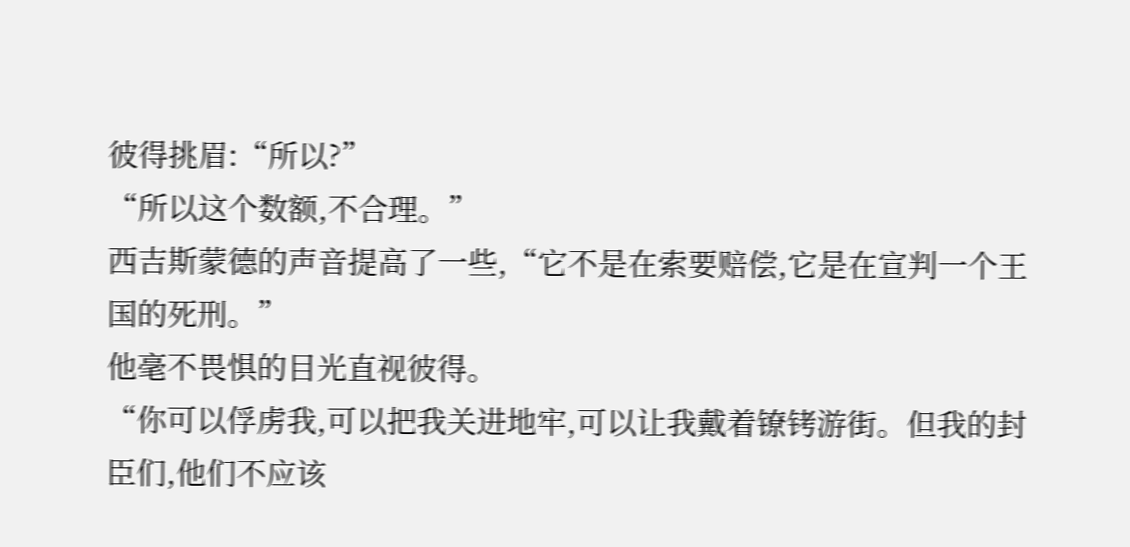彼得挑眉:“所以?”
“所以这个数额,不合理。”
西吉斯蒙德的声音提高了一些,“它不是在索要赔偿,它是在宣判一个王国的死刑。”
他毫不畏惧的目光直视彼得。
“你可以俘虏我,可以把我关进地牢,可以让我戴着镣铐游街。但我的封臣们,他们不应该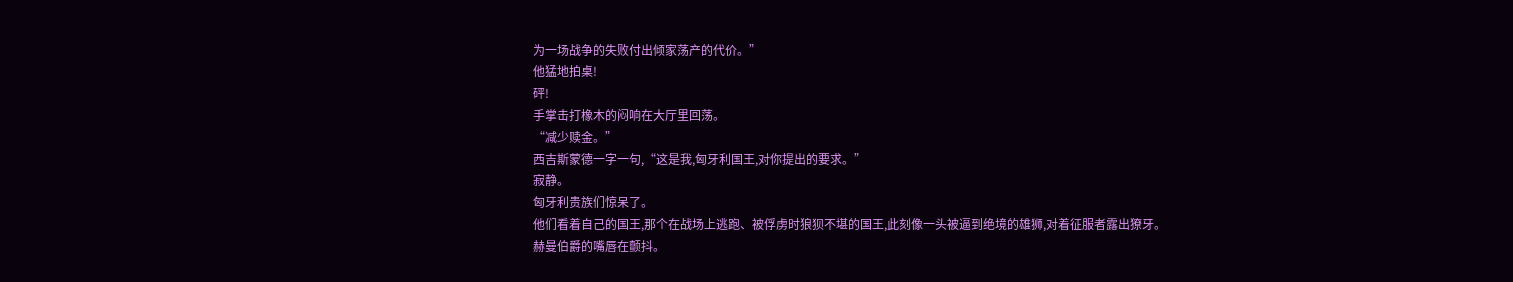为一场战争的失败付出倾家荡产的代价。”
他猛地拍桌!
砰!
手掌击打橡木的闷响在大厅里回荡。
“减少赎金。”
西吉斯蒙德一字一句,“这是我,匈牙利国王,对你提出的要求。”
寂静。
匈牙利贵族们惊呆了。
他们看着自己的国王,那个在战场上逃跑、被俘虏时狼狈不堪的国王,此刻像一头被逼到绝境的雄狮,对着征服者露出獠牙。
赫曼伯爵的嘴唇在颤抖。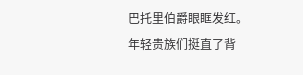巴托里伯爵眼眶发红。
年轻贵族们挺直了背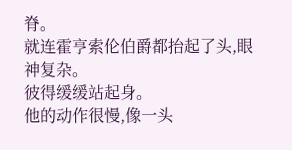脊。
就连霍亨索伦伯爵都抬起了头,眼神复杂。
彼得缓缓站起身。
他的动作很慢,像一头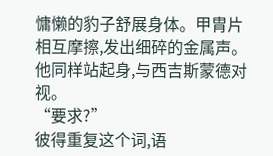慵懒的豹子舒展身体。甲胄片相互摩擦,发出细碎的金属声。
他同样站起身,与西吉斯蒙德对视。
“要求?”
彼得重复这个词,语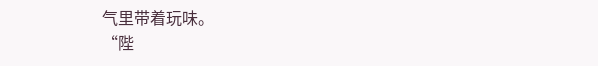气里带着玩味。
“陛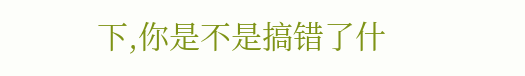下,你是不是搞错了什